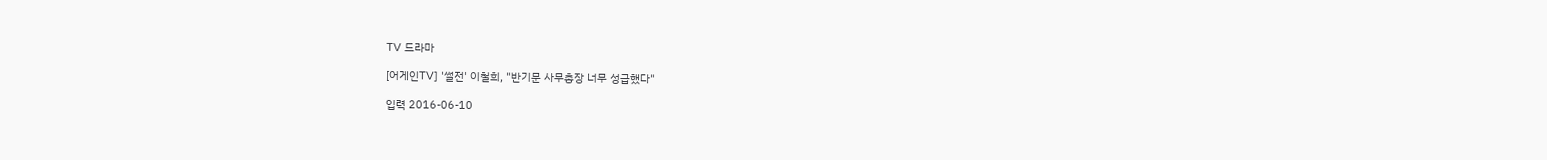TV 드라마

[어게인TV] '썰전' 이철희, "반기문 사무총장 너무 성급했다"

입력 2016-06-10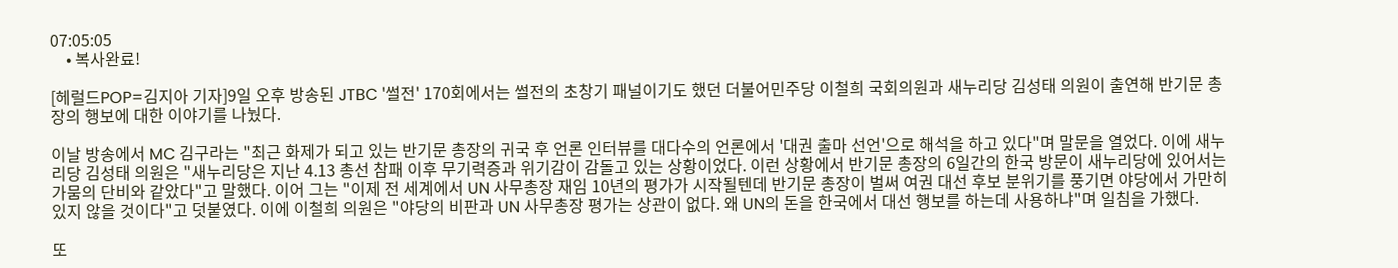07:05:05
    • 복사완료!

[헤럴드POP=김지아 기자]9일 오후 방송된 JTBC '썰전' 170회에서는 썰전의 초창기 패널이기도 했던 더불어민주당 이철희 국회의원과 새누리당 김성태 의원이 출연해 반기문 총장의 행보에 대한 이야기를 나눴다.

이날 방송에서 MC 김구라는 "최근 화제가 되고 있는 반기문 총장의 귀국 후 언론 인터뷰를 대다수의 언론에서 '대권 출마 선언'으로 해석을 하고 있다"며 말문을 열었다. 이에 새누리당 김성태 의원은 "새누리당은 지난 4.13 총선 참패 이후 무기력증과 위기감이 감돌고 있는 상황이었다. 이런 상황에서 반기문 총장의 6일간의 한국 방문이 새누리당에 있어서는 가뭄의 단비와 같았다"고 말했다. 이어 그는 "이제 전 세계에서 UN 사무총장 재임 10년의 평가가 시작될텐데 반기문 총장이 벌써 여권 대선 후보 분위기를 풍기면 야당에서 가만히 있지 않을 것이다"고 덧붙였다. 이에 이철희 의원은 "야당의 비판과 UN 사무총장 평가는 상관이 없다. 왜 UN의 돈을 한국에서 대선 행보를 하는데 사용하냐"며 일침을 가했다.

또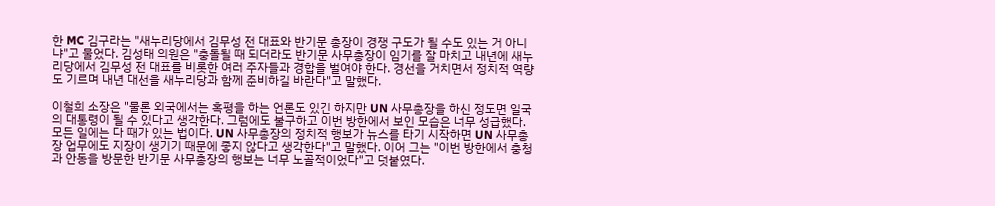한 MC 김구라는 "새누리당에서 김무성 전 대표와 반기문 총장이 경쟁 구도가 될 수도 있는 거 아니냐"고 물었다. 김성태 의원은 "충돌될 때 되더라도 반기문 사무총장이 임기를 잘 마치고 내년에 새누리당에서 김무성 전 대표를 비롯한 여러 주자들과 경합을 벌여야 한다. 경선을 거치면서 정치적 역량도 기르며 내년 대선을 새누리당과 함께 준비하길 바란다"고 말했다.

이철희 소장은 "물론 외국에서는 혹평을 하는 언론도 있긴 하지만 UN 사무총장을 하신 정도면 일국의 대통령이 될 수 있다고 생각한다. 그럼에도 불구하고 이번 방한에서 보인 모습은 너무 성급했다. 모든 일에는 다 때가 있는 법이다. UN 사무총장의 정치적 행보가 뉴스를 타기 시작하면 UN 사무총장 업무에도 지장이 생기기 때문에 좋지 않다고 생각한다"고 말했다. 이어 그는 "이번 방한에서 충청과 안동을 방문한 반기문 사무총장의 행보는 너무 노골적이었다"고 덧붙였다.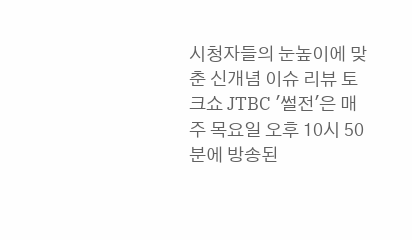시청자들의 눈높이에 맞춘 신개념 이슈 리뷰 토크쇼 JTBC '썰전'은 매주 목요일 오후 10시 50분에 방송된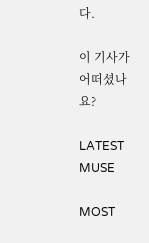다.

이 기사가 어떠셨나요?

LATEST MUSE

MOST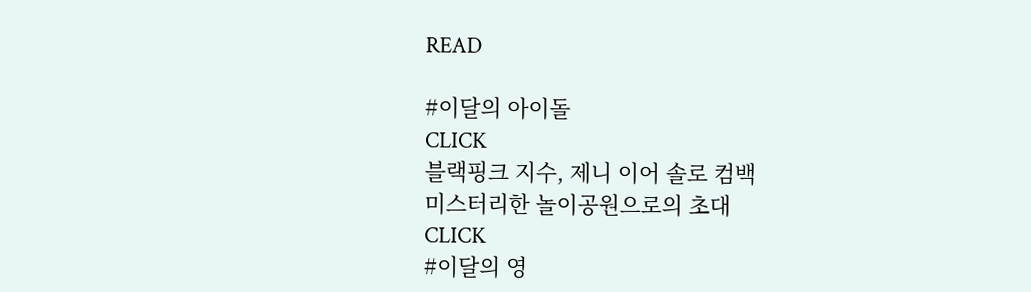READ

#이달의 아이돌
CLICK
블랙핑크 지수, 제니 이어 솔로 컴백
미스터리한 놀이공원으로의 초대
CLICK
#이달의 영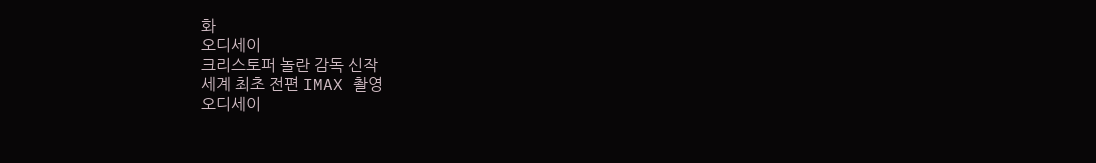화
오디세이
크리스토퍼 놀란 감독 신작
세계 최초 전편 IMAX 촬영
오디세이